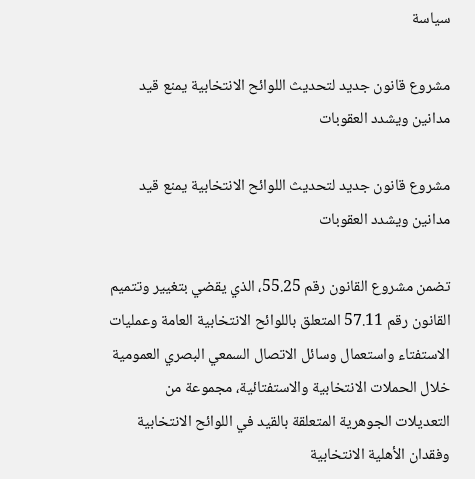سياسة

مشروع قانون جديد لتحديث اللوائح الانتخابية يمنع قيد مدانين ويشدد العقوبات

مشروع قانون جديد لتحديث اللوائح الانتخابية يمنع قيد مدانين ويشدد العقوبات

تضمن مشروع القانون رقم 55.25، الذي يقضي بتغيير وتتميم القانون رقم 57.11 المتعلق باللوائح الانتخابية العامة وعمليات الاستفتاء واستعمال وسائل الاتصال السمعي البصري العمومية خلال الحملات الانتخابية والاستفتائية، مجموعة من التعديلات الجوهرية المتعلقة بالقيد في اللوائح الانتخابية وفقدان الأهلية الانتخابية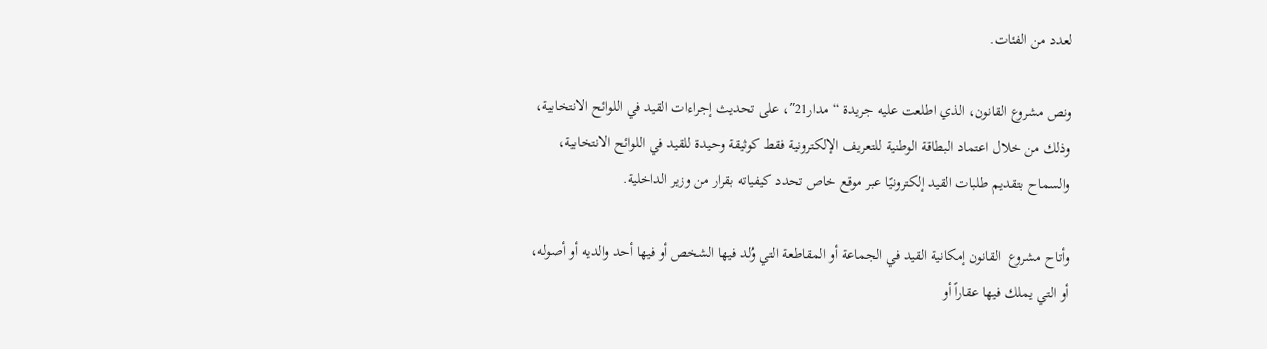لعدد من الفئات.

ونص مشروع القانون، الذي اطلعت عليه جريدة “مدار21″، على تحديث إجراءات القيد في اللوائح الانتخابية، وذلك من خلال اعتماد البطاقة الوطنية للتعريف الإلكترونية فقط كوثيقة وحيدة للقيد في اللوائح الانتخابية، والسماح بتقديم طلبات القيد إلكترونيًا عبر موقع خاص تحدد كيفياته بقرار من وزير الداخلية.

وأتاح مشروع  القانون إمكانية القيد في الجماعة أو المقاطعة التي وُلد فيها الشخص أو فيها أحد والديه أو أصوله، أو التي يملك فيها عقاراً أو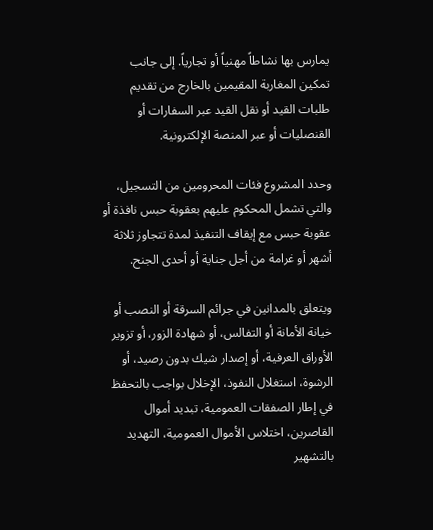يمارس بها نشاطاً مهنياً أو تجارياً. إلى جانب تمكين المغاربة المقيمين بالخارج من تقديم طلبات القيد أو نقل القيد عبر السفارات أو القنصليات أو عبر المنصة الإلكترونية.

وحدد المشروع فئات المحرومين من التسجيل، والتي تشمل المحكوم عليهم بعقوبة حبس نافذة أو عقوبة حبس مع إيقاف التنفيذ لمدة تتجاوز ثلاثة أشهر أو غرامة من أجل جناية أو أحدى الجنح.

ويتعلق بالمدانين في جرائم السرقة أو النصب أو خيانة الأمانة أو التفالس، أو شهادة الزور، أو تزوير الأوراق العرفية، أو إصدار شيك بدون رصيد، أو الرشوة، استغلال النفوذ، الإخلال بواجب بالتحفظ في إطار الصفقات العمومية، تبديد أموال القاصرين، اختلاس الأموال العمومية، التهديد بالتشهير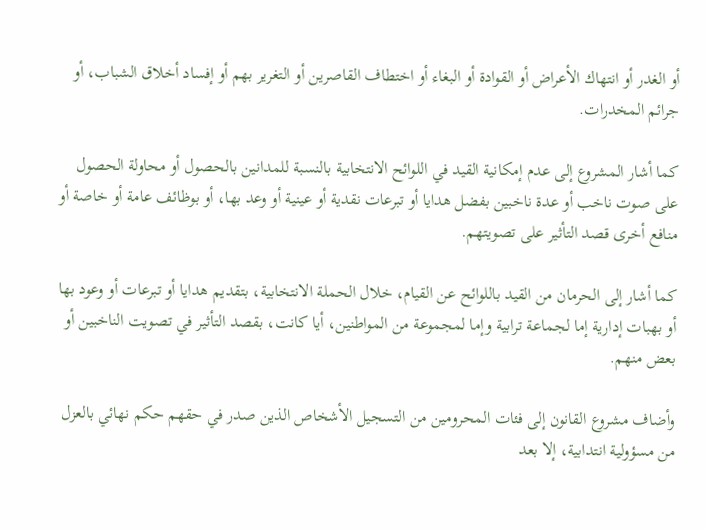أو الغدر أو انتهاك الأعراض أو القوادة أو البغاء أو اختطاف القاصرين أو التغرير بهم أو إفساد أخلاق الشباب، أو جرائم المخدرات.

كما أشار المشروع إلى عدم إمكانية القيد في اللوائح الانتخابية بالنسبة للمدانين بالحصول أو محاولة الحصول على صوت ناخب أو عدة ناخبين بفضل هدايا أو تبرعات نقدية أو عينية أو وعد بها، أو بوظائف عامة أو خاصة أو منافع أخرى قصد التأثير على تصويتهم.

كما أشار إلى الحرمان من القيد باللوائح عن القيام، خلال الحملة الانتخابية، بتقديم هدايا أو تبرعات أو وعود بها أو بهبات إدارية إما لجماعة ترابية وإما لمجموعة من المواطنين، أيا كانت، بقصد التأثير في تصويت الناخبين أو بعض منهم.

وأضاف مشروع القانون إلى فئات المحرومين من التسجيل الأشخاص الذين صدر في حقهم حكم نهائي بالعزل من مسؤولية انتدابية، إلا بعد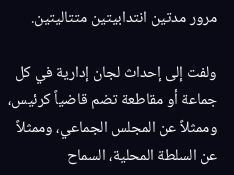مرور مدتين انتدابيتين متتاليتين.

ولفت إلى إحداث لجان إدارية في كل جماعة أو مقاطعة تضم قاضياً كرئيس، وممثلاً عن المجلس الجماعي، وممثلاً عن السلطة المحلية، السماح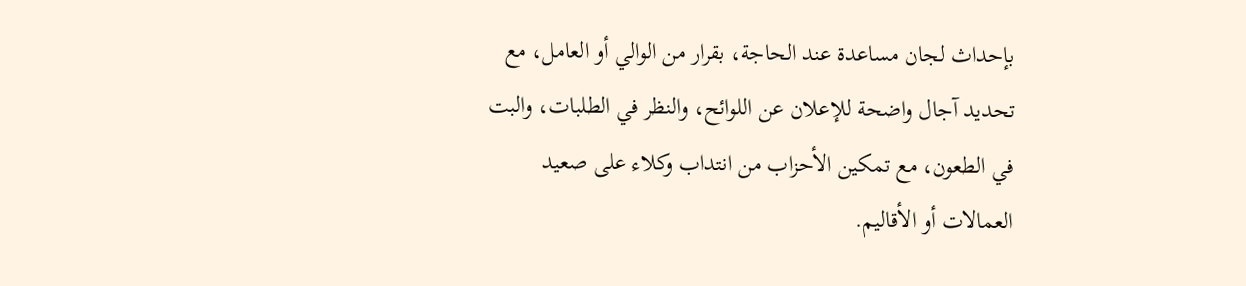بإحداث لجان مساعدة عند الحاجة، بقرار من الوالي أو العامل، مع تحديد آجال واضحة للإعلان عن اللوائح، والنظر في الطلبات، والبت في الطعون، مع تمكين الأحزاب من انتداب وكلاء على صعيد العمالات أو الأقاليم.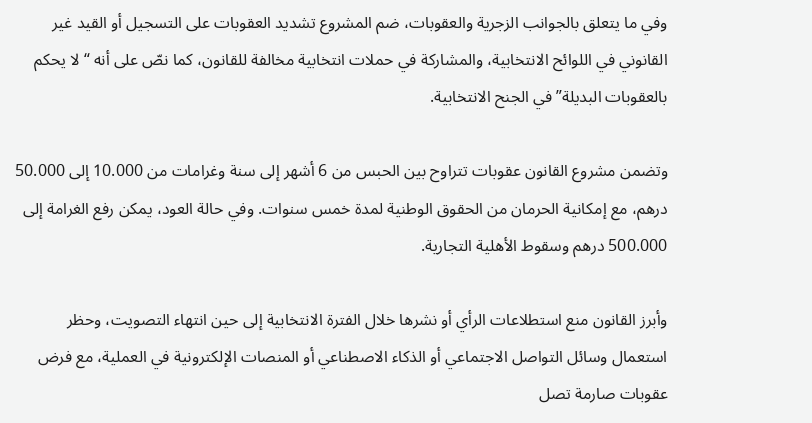وفي ما يتعلق بالجوانب الزجرية والعقوبات، ضم المشروع تشديد العقوبات على التسجيل أو القيد غير القانوني في اللوائح الانتخابية، والمشاركة في حملات انتخابية مخالفة للقانون، كما نصّ على أنه “لا يحكم بالعقوبات البديلة” في الجنح الانتخابية.

وتضمن مشروع القانون عقوبات تتراوح بين الحبس من 6 أشهر إلى سنة وغرامات من 10.000 إلى 50.000 درهم، مع إمكانية الحرمان من الحقوق الوطنية لمدة خمس سنوات. وفي حالة العود، يمكن رفع الغرامة إلى 500.000 درهم وسقوط الأهلية التجارية.

وأبرز القانون منع استطلاعات الرأي أو نشرها خلال الفترة الانتخابية إلى حين انتهاء التصويت، وحظر استعمال وسائل التواصل الاجتماعي أو الذكاء الاصطناعي أو المنصات الإلكترونية في العملية، مع فرض عقوبات صارمة تصل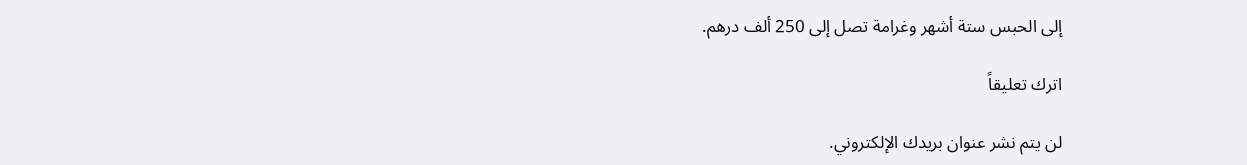إلى الحبس ستة أشهر وغرامة تصل إلى 250 ألف درهم.

اترك تعليقاً

لن يتم نشر عنوان بريدك الإلكتروني.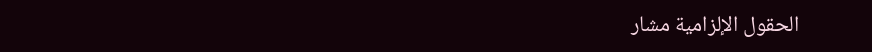الحقول الإلزامية مشار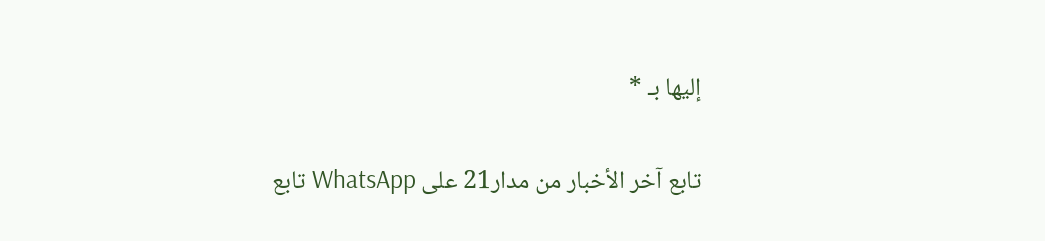إليها بـ *

تابع آخر الأخبار من مدار21 على WhatsApp تابع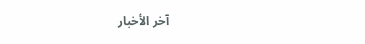آخر الأخبار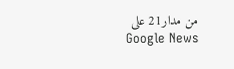من مدار21 على Google News